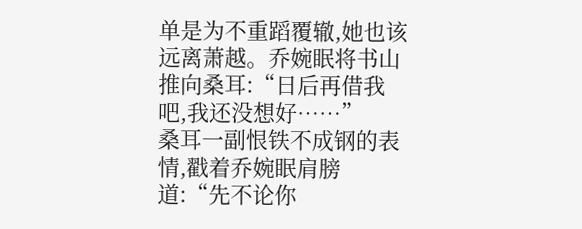单是为不重蹈覆辙,她也该远离萧越。乔婉眠将书山推向桑耳:“日后再借我吧,我还没想好……”
桑耳一副恨铁不成钢的表情,戳着乔婉眠肩膀道:“先不论你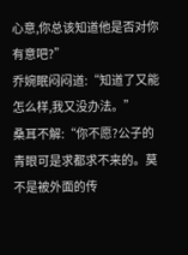心意,你总该知道他是否对你有意吧?”
乔婉眠闷闷道:“知道了又能怎么样,我又没办法。”
桑耳不解:“你不愿?公子的青眼可是求都求不来的。莫不是被外面的传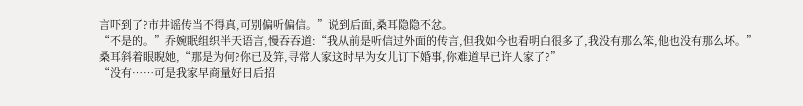言吓到了?市井谣传当不得真,可别偏听偏信。”说到后面,桑耳隐隐不忿。
“不是的。”乔婉眠组织半天语言,慢吞吞道:“我从前是听信过外面的传言,但我如今也看明白很多了,我没有那么笨,他也没有那么坏。”
桑耳斜着眼睨她,“那是为何?你已及笄,寻常人家这时早为女儿订下婚事,你难道早已许人家了?”
“没有……可是我家早商量好日后招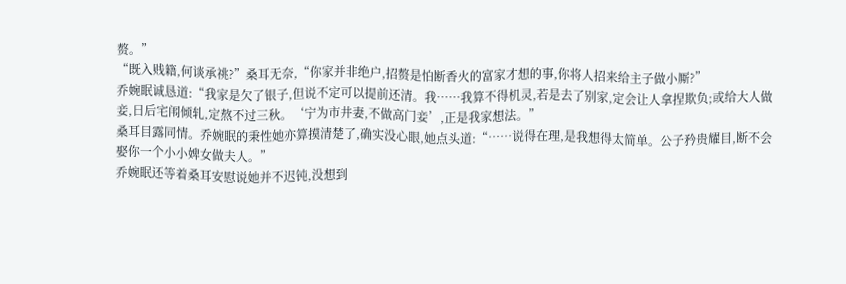赘。”
“既入贱籍,何谈承祧?”桑耳无奈,“你家并非绝户,招赘是怕断香火的富家才想的事,你将人招来给主子做小厮?”
乔婉眠诚恳道:“我家是欠了银子,但说不定可以提前还清。我……我算不得机灵,若是去了别家,定会让人拿捏欺负;或给大人做妾,日后宅闱倾轧,定熬不过三秋。‘宁为市井妻,不做高门妾’,正是我家想法。”
桑耳目露同情。乔婉眠的秉性她亦算摸清楚了,确实没心眼,她点头道:“……说得在理,是我想得太简单。公子矜贵耀目,断不会娶你一个小小婢女做夫人。”
乔婉眠还等着桑耳安慰说她并不迟钝,没想到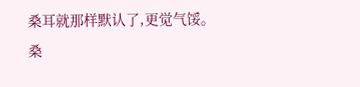桑耳就那样默认了,更觉气馁。
桑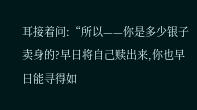耳接着问:“所以——你是多少银子卖身的?早日将自己赎出来,你也早日能寻得如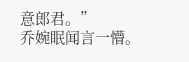意郎君。”
乔婉眠闻言一懵。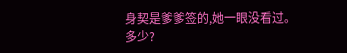身契是爹爹签的,她一眼没看过。
多少?